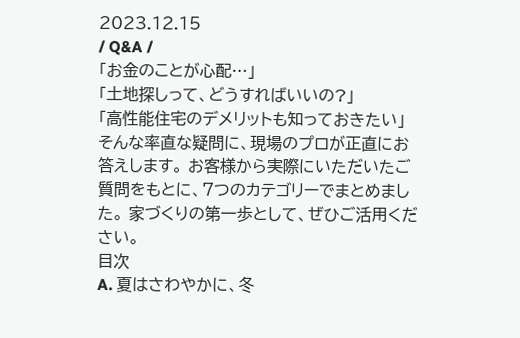2023.12.15
/ Q&A /
「お金のことが心配…」
「土地探しって、どうすればいいの?」
「高性能住宅のデメリットも知っておきたい」
そんな率直な疑問に、現場のプロが正直にお答えします。 お客様から実際にいただいたご質問をもとに、7つのカテゴリーでまとめました。 家づくりの第一歩として、ぜひご活用ください。
目次
A. 夏はさわやかに、冬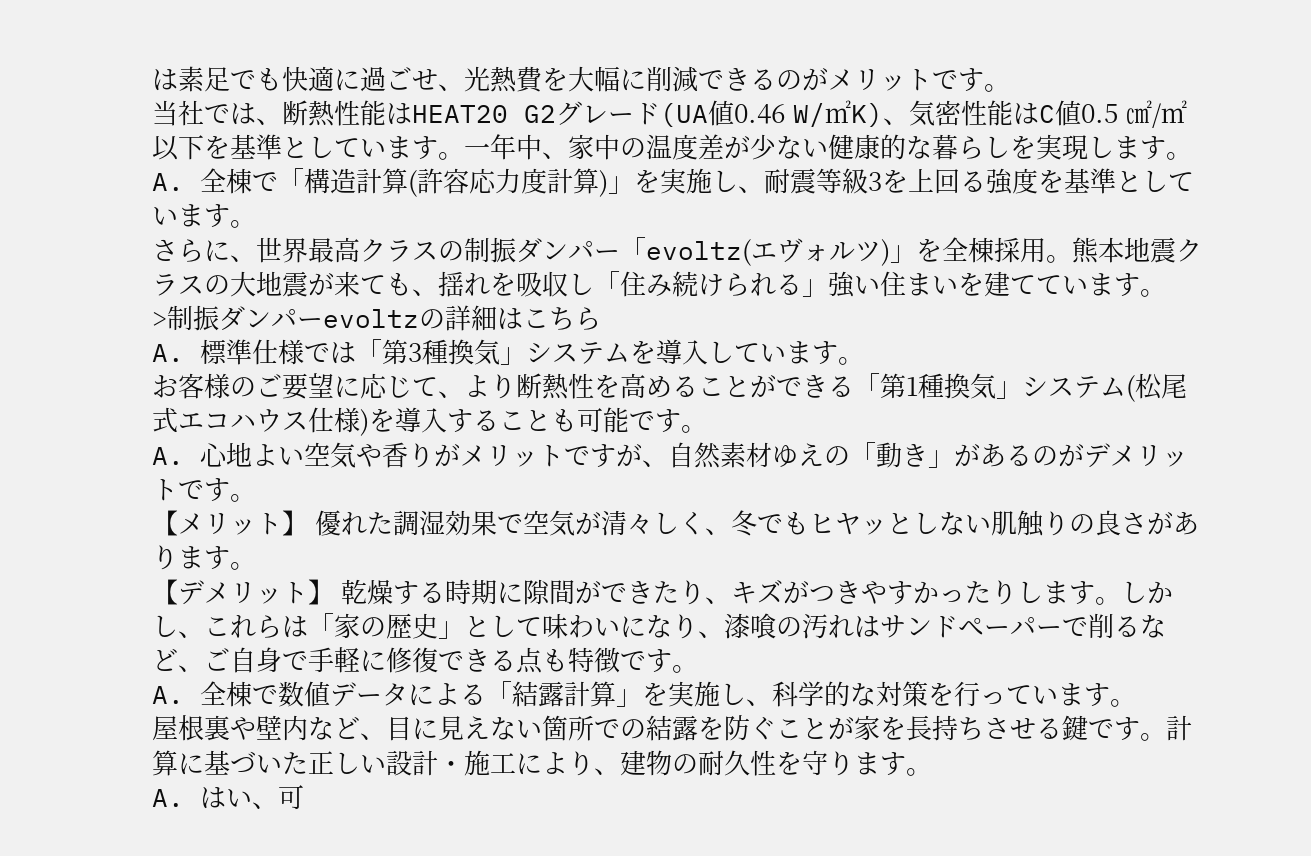は素足でも快適に過ごせ、光熱費を大幅に削減できるのがメリットです。
当社では、断熱性能はHEAT20 G2グレード(UA値0.46 W/㎡K)、気密性能はC値0.5 ㎠/㎡以下を基準としています。一年中、家中の温度差が少ない健康的な暮らしを実現します。
A. 全棟で「構造計算(許容応力度計算)」を実施し、耐震等級3を上回る強度を基準としています。
さらに、世界最高クラスの制振ダンパー「evoltz(エヴォルツ)」を全棟採用。熊本地震クラスの大地震が来ても、揺れを吸収し「住み続けられる」強い住まいを建てています。
>制振ダンパーevoltzの詳細はこちら
A. 標準仕様では「第3種換気」システムを導入しています。
お客様のご要望に応じて、より断熱性を高めることができる「第1種換気」システム(松尾式エコハウス仕様)を導入することも可能です。
A. 心地よい空気や香りがメリットですが、自然素材ゆえの「動き」があるのがデメリットです。
【メリット】 優れた調湿効果で空気が清々しく、冬でもヒヤッとしない肌触りの良さがあります。
【デメリット】 乾燥する時期に隙間ができたり、キズがつきやすかったりします。しかし、これらは「家の歴史」として味わいになり、漆喰の汚れはサンドペーパーで削るなど、ご自身で手軽に修復できる点も特徴です。
A. 全棟で数値データによる「結露計算」を実施し、科学的な対策を行っています。
屋根裏や壁内など、目に見えない箇所での結露を防ぐことが家を長持ちさせる鍵です。計算に基づいた正しい設計・施工により、建物の耐久性を守ります。
A. はい、可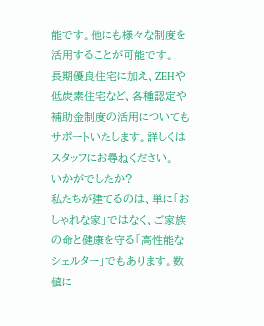能です。他にも様々な制度を活用することが可能です。
長期優良住宅に加え、ZEHや低炭素住宅など、各種認定や補助金制度の活用についてもサポートいたします。詳しくはスタッフにお尋ねください。
いかがでしたか?
私たちが建てるのは、単に「おしゃれな家」ではなく、ご家族の命と健康を守る「高性能なシェルター」でもあります。数値に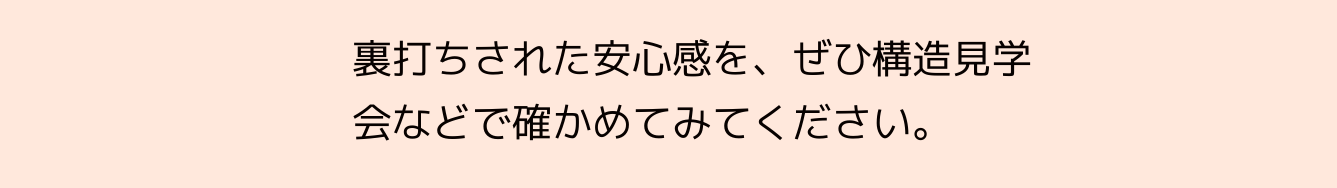裏打ちされた安心感を、ぜひ構造見学会などで確かめてみてください。